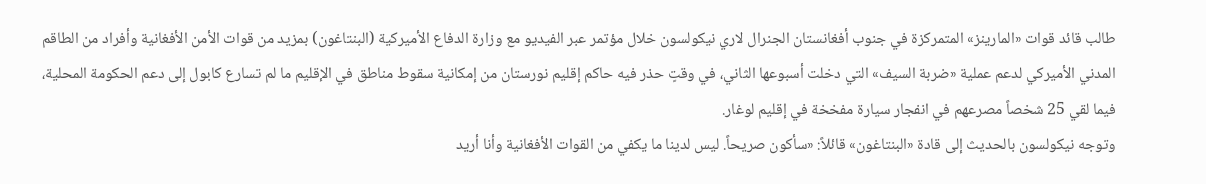طالب قائد قوات «المارينز» المتمركزة في جنوب أفغانستان الجنرال لاري نيكولسون خلال مؤتمر عبر الفيديو مع وزارة الدفاع الأميركية (البنتاغون) بمزيد من قوات الأمن الأفغانية وأفراد من الطاقم المدني الأميركي لدعم عملية «ضربة السيف» التي دخلت أسبوعها الثاني، في وقتٍ حذر فيه حاكم إقليم نورستان من إمكانية سقوط مناطق في الإقليم ما لم تسارع كابول إلى دعم الحكومة المحلية، فيما لقي 25 شخصاً مصرعهم في انفجار سيارة مفخخة في إقليم لوغار.
وتوجه نيكولسون بالحديث إلى قادة «البنتاغون» قائلاً: «سأكون صريحاً. ليس لدينا ما يكفي من القوات الأفغانية وأنا أريد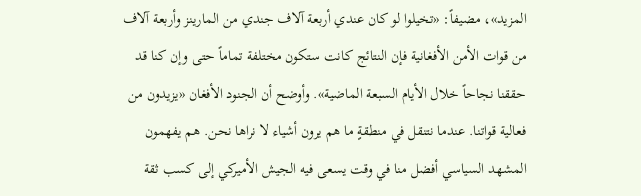المزيد»، مضيفاً: «تخيلوا لو كان عندي أربعة آلاف جندي من المارينز وأربعة آلاف من قوات الأمن الأفغانية فإن النتائج كانت ستكون مختلفة تماماً حتى وإن كنا قد حققنا نجاحاً خلال الأيام السبعة الماضية». وأوضح أن الجنود الأفغان «يزيدون من فعالية قواتنا. عندما نتنقل في منطقةٍ ما هم يرون أشياء لا نراها نحن. هم يفهمون المشهد السياسي أفضل منا في وقت يسعى فيه الجيش الأميركي إلى كسب ثقة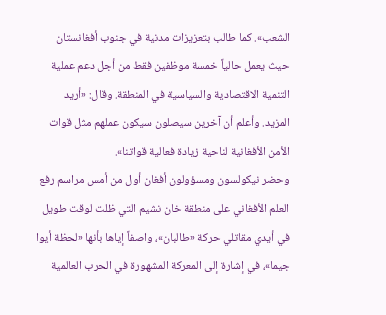الشعب». كما طالب بتعزيزات مدنية في جنوب أفغانستان حيث يعمل حالياً خمسة موظفين فقط من أجل دعم عملية التنمية الاقتصادية والسياسية في المنطقة. وقال: «أريد المزيد. وأعلم أن آخرين سيصلون سيكون عملهم مثل قوات الأمن الأفغانية لناحية زيادة فعالية قواتنا».
وحضر نيكولسون ومسؤولون أفغان أول من أمس مراسم رفع العلم الأفغاني على منطقة خان نشيم التي ظلت لوقت طويل في أيدي مقاتلي حركة «طالبان»، واصفاً إياها بأنها «لحظة أيوا جيما»، في إشارة إلى المعركة المشهورة في الحرب العالمية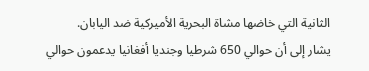الثانية التي خاضها مشاة البحرية الأميركية ضد اليابان.
يشار إلى أن حوالي 650 شرطيا وجنديا أفغانيا يدعمون حوالي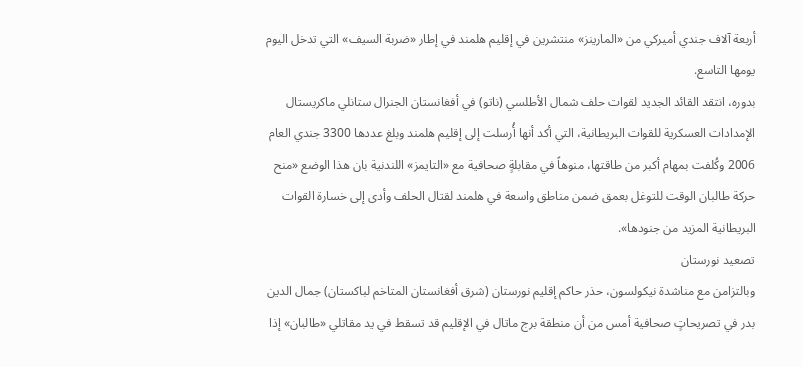أربعة آلاف جندي أميركي من «المارينز» منتشرين في إقليم هلمند في إطار «ضربة السيف» التي تدخل اليوم يومها التاسع.
بدوره، انتقد القائد الجديد لقوات حلف شمال الأطلسي (ناتو) في أفغانستان الجنرال ستانلي ماكريستال الإمدادات العسكرية للقوات البريطانية، التي أكد أنها أُرسلت إلى إقليم هلمند وبلغ عددها 3300 جندي العام 2006 وكُلفت بمهام أكبر من طاقتها، منوهاً في مقابلةٍ صحافية مع «التايمز» اللندنية بان هذا الوضع «منح حركة طالبان الوقت للتوغل بعمق ضمن مناطق واسعة في هلمند لقتال الحلف وأدى إلى خسارة القوات البريطانية المزيد من جنودها».
تصعيد نورستان
وبالتزامن مع مناشدة نيكولسون، حذر حاكم إقليم نورستان (شرق أفغانستان المتاخم لباكستان) جمال الدين بدر في تصريحاتٍ صحافية أمس من أن منطقة برج ماتال في الإقليم قد تسقط في يد مقاتلي «طالبان» إذا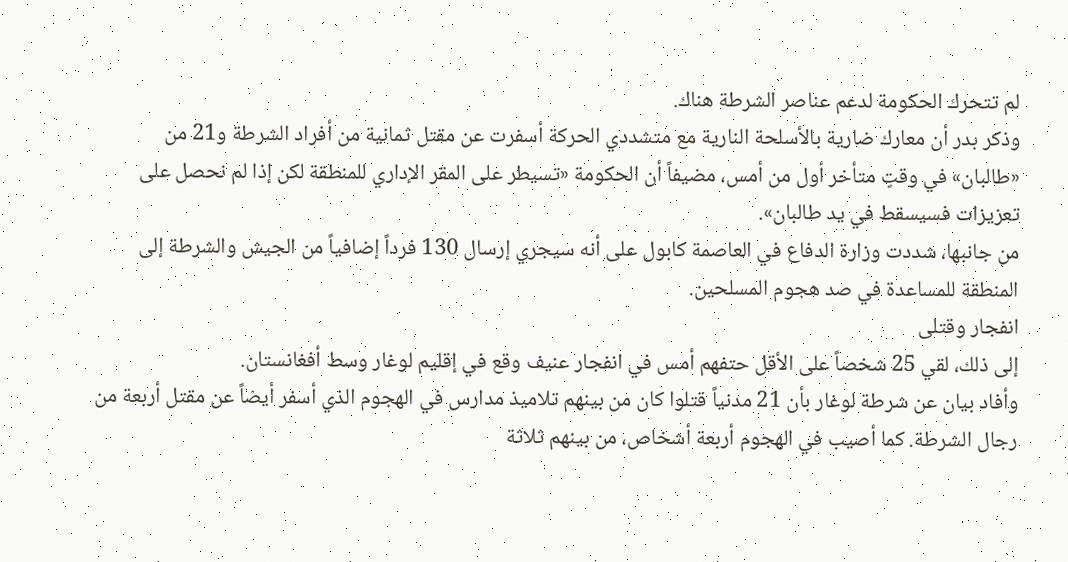لم تتحرك الحكومة لدعم عناصر الشرطة هناك.
وذكر بدر أن معارك ضارية بالأسلحة النارية مع متشددي الحركة أسفرت عن مقتل ثمانية من أفراد الشرطة و21 من «طالبان» في وقتٍ متأخر أول من أمس، مضيفاً أن الحكومة «تسيطر على المقر الإداري للمنطقة لكن إذا لم نحصل على تعزيزات فسيسقط في يد طالبان».
من جانبها، شددت وزارة الدفاع في العاصمة كابول على أنه سيجري إرسال 130 فرداً إضافياً من الجيش والشرطة إلى المنطقة للمساعدة في صد هجوم المسلحين.
انفجار وقتلى
إلى ذلك، لقي 25 شخصاً على الأقل حتفهم أمس في انفجار عنيف وقع في إقليم لوغار وسط أفغانستان.
وأفاد بيان عن شرطة لوغار بأن 21 مدنياً قتلوا كان من بينهم تلاميذ مدارس في الهجوم الذي أسفر أيضاً عن مقتل أربعة من رجال الشرطة. كما أصيب في الهجوم أربعة أشخاص، من بينهم ثلاثة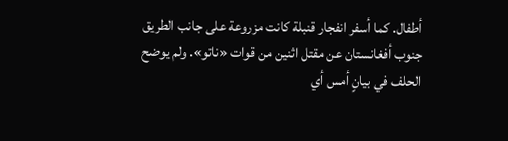أطفال. كما أسفر انفجار قنبلة كانت مزروعة على جانب الطريق جنوب أفغانستان عن مقتل اثنين من قوات «ناتو». ولم يوضح الحلف في بيانٍ أمس أي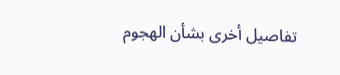تفاصيل أخرى بشأن الهجوم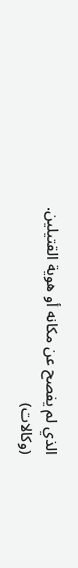الذي لم يفصح عن مكانه أو هوية القتيلين.
(وكالات)